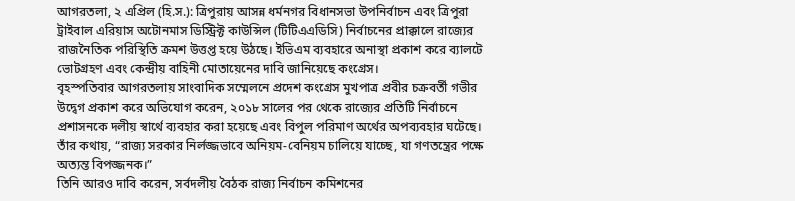আগরতলা, ২ এপ্রিল (হি.স.): ত্রিপুরায় আসন্ন ধর্মনগর বিধানসভা উপনির্বাচন এবং ত্রিপুরা ট্রাইবাল এরিয়াস অটোনমাস ডিস্ট্রিক্ট কাউন্সিল (টিটিএএডিসি) নির্বাচনের প্রাক্কালে রাজ্যের রাজনৈতিক পরিস্থিতি ক্রমশ উত্তপ্ত হয়ে উঠছে। ইভিএম ব্যবহারে অনাস্থা প্রকাশ করে ব্যালটে ভোটগ্রহণ এবং কেন্দ্রীয় বাহিনী মোতায়েনের দাবি জানিয়েছে কংগ্রেস।
বৃহস্পতিবার আগরতলায় সাংবাদিক সম্মেলনে প্রদেশ কংগ্রেস মুখপাত্র প্রবীর চক্রবর্তী গভীর উদ্বেগ প্রকাশ করে অভিযোগ করেন, ২০১৮ সালের পর থেকে রাজ্যের প্রতিটি নির্বাচনে প্রশাসনকে দলীয় স্বার্থে ব্যবহার করা হয়েছে এবং বিপুল পরিমাণ অর্থের অপব্যবহার ঘটেছে। তাঁর কথায়, “রাজ্য সরকার নির্লজ্জভাবে অনিয়ম-বেনিয়ম চালিয়ে যাচ্ছে, যা গণতন্ত্রের পক্ষে অত্যন্ত বিপজ্জনক।”
তিনি আরও দাবি করেন, সর্বদলীয় বৈঠক রাজ্য নির্বাচন কমিশনের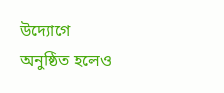উদ্যোগে অনুষ্ঠিত হলেও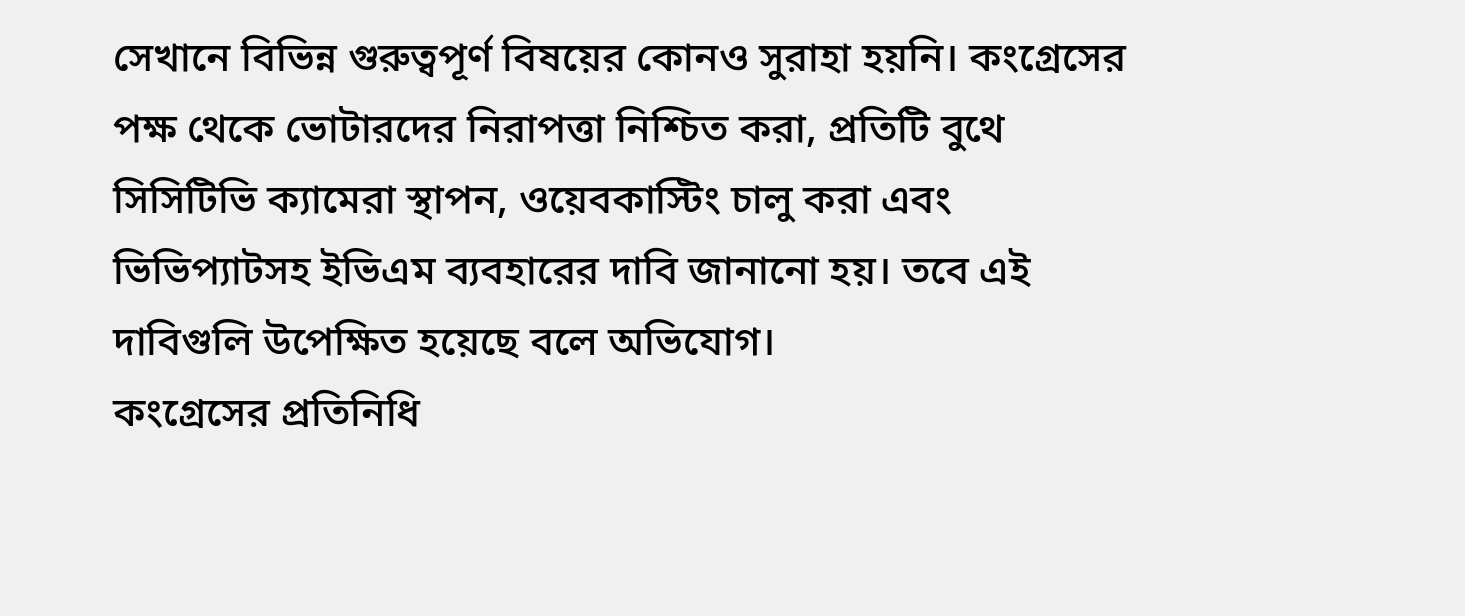সেখানে বিভিন্ন গুরুত্বপূর্ণ বিষয়ের কোনও সুরাহা হয়নি। কংগ্রেসের পক্ষ থেকে ভোটারদের নিরাপত্তা নিশ্চিত করা, প্রতিটি বুথে সিসিটিভি ক্যামেরা স্থাপন, ওয়েবকাস্টিং চালু করা এবং ভিভিপ্যাটসহ ইভিএম ব্যবহারের দাবি জানানো হয়। তবে এই দাবিগুলি উপেক্ষিত হয়েছে বলে অভিযোগ।
কংগ্রেসের প্রতিনিধি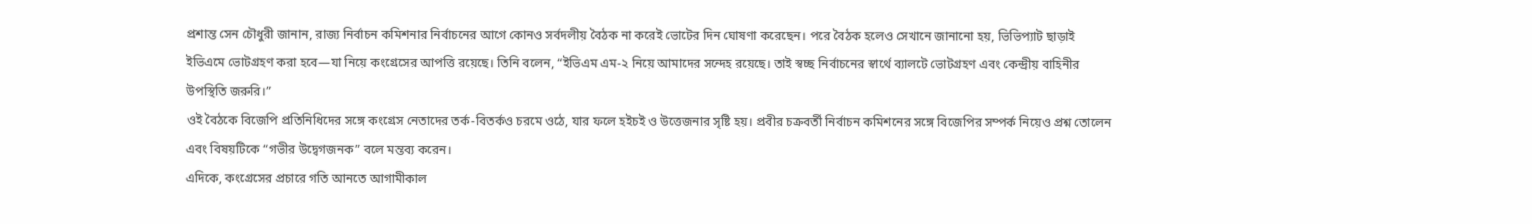প্রশান্ত সেন চৌধুরী জানান, রাজ্য নির্বাচন কমিশনার নির্বাচনের আগে কোনও সর্বদলীয় বৈঠক না করেই ভোটের দিন ঘোষণা করেছেন। পরে বৈঠক হলেও সেখানে জানানো হয়, ভিভিপ্যাট ছাড়াই ইভিএমে ভোটগ্রহণ করা হবে—যা নিয়ে কংগ্রেসের আপত্তি রয়েছে। তিনি বলেন, “ইভিএম এম-২ নিয়ে আমাদের সন্দেহ রয়েছে। তাই স্বচ্ছ নির্বাচনের স্বার্থে ব্যালটে ভোটগ্রহণ এবং কেন্দ্রীয় বাহিনীর উপস্থিতি জরুরি।”
ওই বৈঠকে বিজেপি প্রতিনিধিদের সঙ্গে কংগ্রেস নেতাদের তর্ক-বিতর্কও চরমে ওঠে, যার ফলে হইচই ও উত্তেজনার সৃষ্টি হয়। প্রবীর চক্রবর্তী নির্বাচন কমিশনের সঙ্গে বিজেপির সম্পর্ক নিয়েও প্রশ্ন তোলেন এবং বিষয়টিকে “গভীর উদ্বেগজনক” বলে মন্তব্য করেন।
এদিকে, কংগ্রেসের প্রচারে গতি আনতে আগামীকাল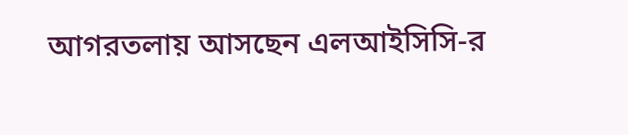আগরতলায় আসছেন এলআইসিসি-র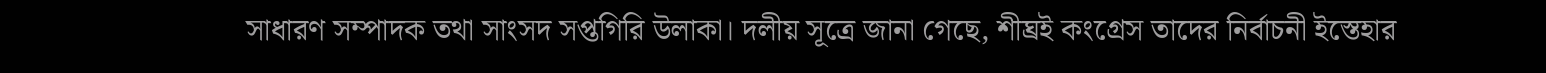সাধারণ সম্পাদক তথা সাংসদ সপ্তগিরি উলাকা। দলীয় সূত্রে জানা গেছে, শীঘ্রই কংগ্রেস তাদের নির্বাচনী ইস্তেহার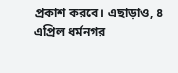প্রকাশ করবে। এছাড়াও, ৪ এপ্রিল ধর্মনগর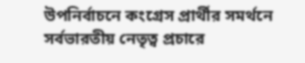উপনির্বাচনে কংগ্রেস প্রার্থীর সমর্থনে সর্বভারতীয় নেতৃত্ব প্রচারে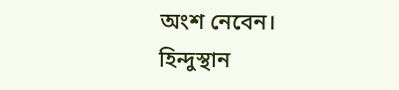অংশ নেবেন।
হিন্দুস্থান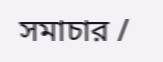সমাচার /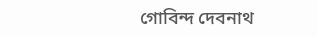গোবিন্দ দেবনাথ